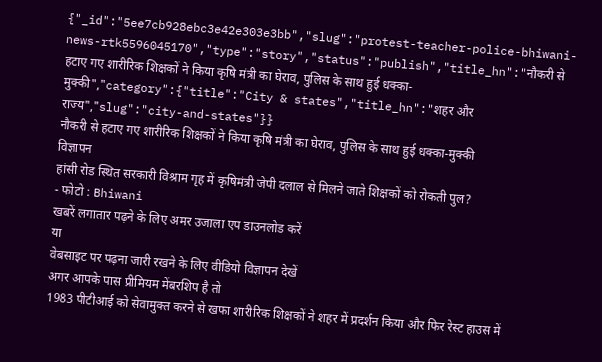{"_id":"5ee7cb928ebc3e42e303e3bb","slug":"protest-teacher-police-bhiwani-news-rtk5596045170","type":"story","status":"publish","title_hn":"नौकरी से हटाए गए शारीरिक शिक्षकों ने किया कृषि मंत्री का घेराव, पुलिस के साथ हुई धक्का-मुक्की","category":{"title":"City & states","title_hn":"शहर और राज्य","slug":"city-and-states"}}
नौकरी से हटाए गए शारीरिक शिक्षकों ने किया कृषि मंत्री का घेराव, पुलिस के साथ हुई धक्का-मुक्की
विज्ञापन
हांसी रोड स्थित सरकारी विश्राम गृह में कृषिमंत्री जेपी दलाल से मिलने जाते शिक्षकों को रोकती पुल?
- फोटो : Bhiwani
खबरें लगातार पढ़ने के लिए अमर उजाला एप डाउनलोड करें
या
वेबसाइट पर पढ़ना जारी रखने के लिए वीडियो विज्ञापन देखें
अगर आपके पास प्रीमियम मेंबरशिप है तो
1983 पीटीआई को सेवामुक्त करने से खफा शारीरिक शिक्षकों ने शहर में प्रदर्शन किया और फिर रेस्ट हाउस में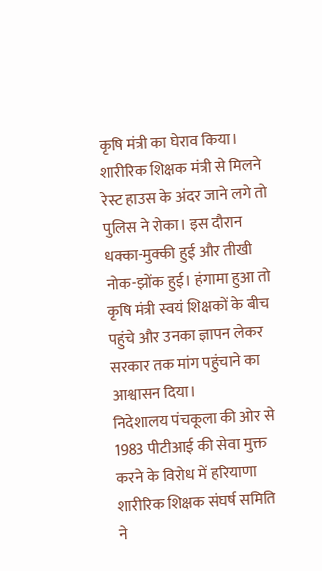कृषि मंत्री का घेराव किया। शारीरिक शिक्षक मंत्री से मिलने रेस्ट हाउस के अंदर जाने लगे तो पुलिस ने रोका। इस दौरान धक्का-मुक्की हुई और तीखी नोक-झोंक हुई। हंगामा हुआ तो कृषि मंत्री स्वयं शिक्षकों के बीच पहुंचे और उनका ज्ञापन लेकर सरकार तक मांग पहुंचाने का आश्वासन दिया।
निदेशालय पंचकूला की ओर से 1983 पीटीआई की सेवा मुक्त करने के विरोध में हरियाणा शारीरिक शिक्षक संघर्ष समिति ने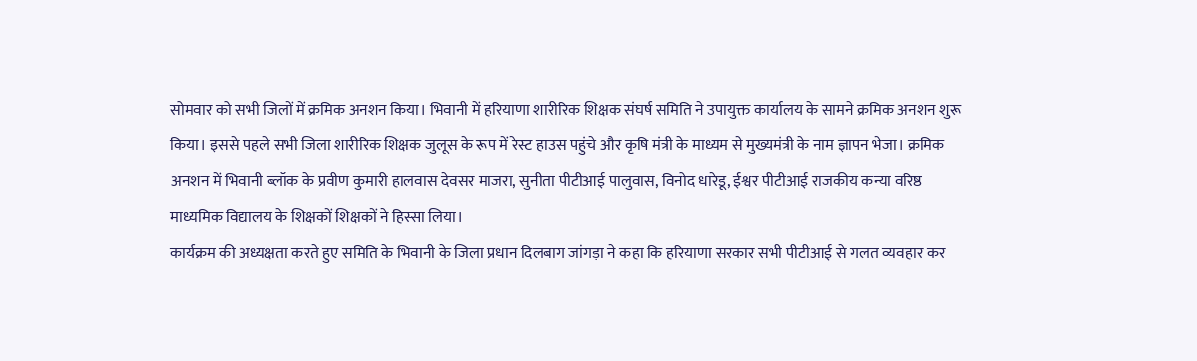सोमवार को सभी जिलों में क्रमिक अनशन किया। भिवानी में हरियाणा शारीरिक शिक्षक संघर्ष समिति ने उपायुक्त कार्यालय के सामने क्रमिक अनशन शुरू किया। इससे पहले सभी जिला शारीरिक शिक्षक जुलूस के रूप में रेस्ट हाउस पहुंचे और कृषि मंत्री के माध्यम से मुख्यमंत्री के नाम ज्ञापन भेजा। क्रमिक अनशन में भिवानी ब्लॉक के प्रवीण कुमारी हालवास देवसर माजरा, सुनीता पीटीआई पालुवास, विनोद धारेडू, ईश्वर पीटीआई राजकीय कन्या वरिष्ठ माध्यमिक विद्यालय के शिक्षकों शिक्षकों ने हिस्सा लिया।
कार्यक्रम की अध्यक्षता करते हुए समिति के भिवानी के जिला प्रधान दिलबाग जांगड़ा ने कहा कि हरियाणा सरकार सभी पीटीआई से गलत व्यवहार कर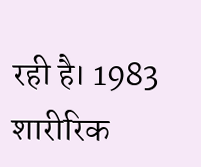रही है। 1983 शारीरिक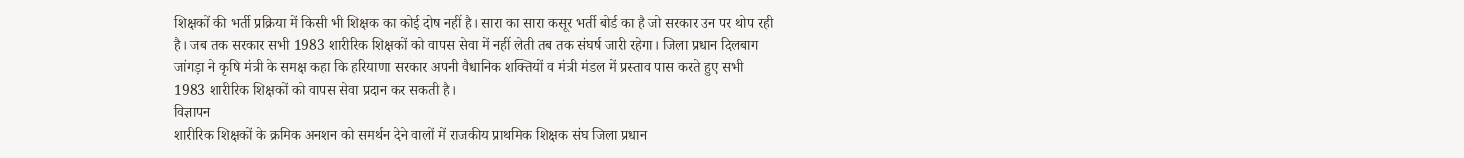शिक्षकों की भर्ती प्रक्रिया में किसी भी शिक्षक का कोई दोष नहीं है। सारा का सारा कसूर भर्ती बोर्ड का है जो सरकार उन पर थोप रही है। जब तक सरकार सभी 1983 शारीरिक शिक्षकों को वापस सेवा में नहीं लेती तब तक संघर्ष जारी रहेगा। जिला प्रधान दिलबाग जांगड़ा ने कृषि मंत्री के समक्ष कहा कि हरियाणा सरकार अपनी वैधानिक शक्तियों व मंत्री मंडल में प्रस्ताव पास करते हुए सभी 1983 शारीरिक शिक्षकों को वापस सेवा प्रदान कर सकती है।
विज्ञापन
शारीरिक शिक्षकों के क्रमिक अनशन को समर्थन देने वालों में राजकीय प्राथमिक शिक्षक संघ जिला प्रधान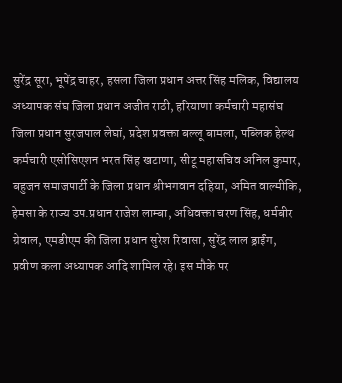सुरेंद्र सूरा, भूपेंद्र चाहर, हसला जिला प्रधान अत्तर सिंह मलिक, विद्यालय अध्यापक संघ जिला प्रधान अजीत राठी, हरियाणा कर्मचारी महासंघ जिला प्रधान सुरजपाल लेघां, प्रदेश प्रवक्ता बल्लू बामला, पब्लिक हेल्थ कर्मचारी एसोसिएशन भरत सिंह खटाणा, सीटू महासचिव अनिल कुमार, बहुजन समाजपार्टी के जिला प्रधान श्रीभगवान दहिया, अमित वाल्मीकि, हेमसा के राज्य उप.प्रधान राजेश लाम्बा, अधिवक्ता चरण सिंह, धर्मबीर ग्रेवाल, एमडीएम की जिला प्रधान सुरेश रिवासा, सुरेंद्र लाल ड्राईंग, प्रवीण कला अध्यापक आदि शामिल रहे। इस मौके पर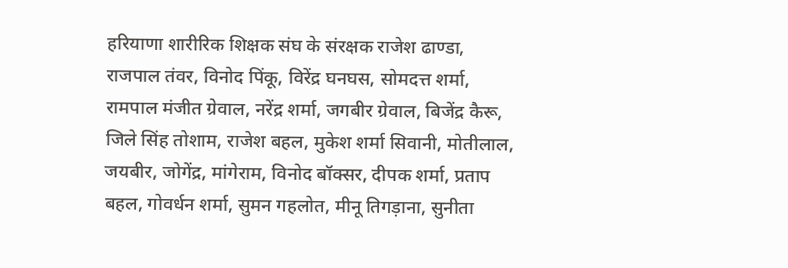हरियाणा शारीरिक शिक्षक संघ के संरक्षक राजेश ढाण्डा, राजपाल तंवर, विनोद पिंकू, विरेंद्र घनघस, सोमदत्त शर्मा, रामपाल मंजीत ग्रेवाल, नरेंद्र शर्मा, जगबीर ग्रेवाल, बिजेंद्र कैरू, जिले सिंह तोशाम, राजेश बहल, मुकेश शर्मा सिवानी, मोतीलाल, जयबीर, जोगेंद्र, मांगेराम, विनोद बॉक्सर, दीपक शर्मा, प्रताप बहल, गोवर्धन शर्मा, सुमन गहलोत, मीनू तिगड़ाना, सुनीता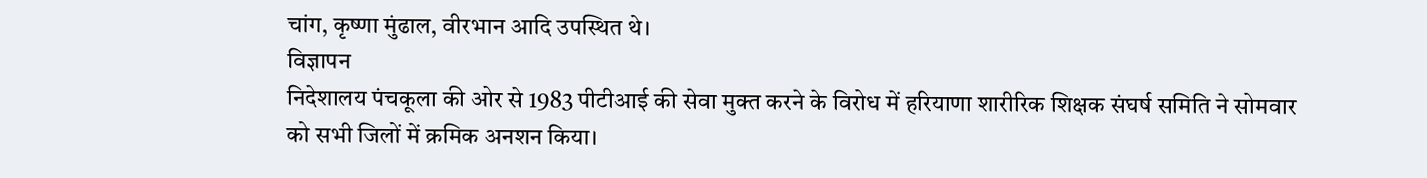चांग, कृष्णा मुंढाल, वीरभान आदि उपस्थित थे।
विज्ञापन
निदेशालय पंचकूला की ओर से 1983 पीटीआई की सेवा मुक्त करने के विरोध में हरियाणा शारीरिक शिक्षक संघर्ष समिति ने सोमवार को सभी जिलों में क्रमिक अनशन किया।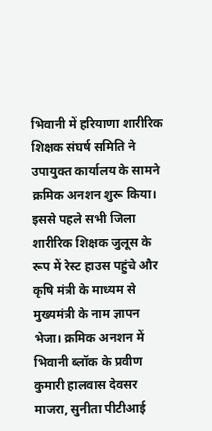भिवानी में हरियाणा शारीरिक शिक्षक संघर्ष समिति ने उपायुक्त कार्यालय के सामने क्रमिक अनशन शुरू किया। इससे पहले सभी जिला शारीरिक शिक्षक जुलूस के रूप में रेस्ट हाउस पहुंचे और कृषि मंत्री के माध्यम से मुख्यमंत्री के नाम ज्ञापन भेजा। क्रमिक अनशन में भिवानी ब्लॉक के प्रवीण कुमारी हालवास देवसर माजरा, सुनीता पीटीआई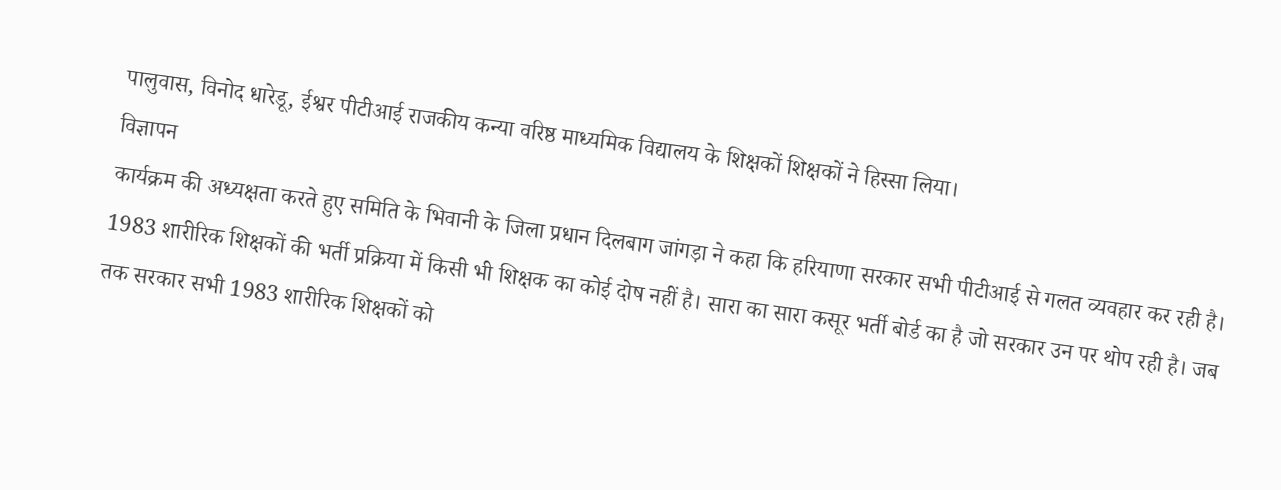पालुवास, विनोद धारेडू, ईश्वर पीटीआई राजकीय कन्या वरिष्ठ माध्यमिक विद्यालय के शिक्षकों शिक्षकों ने हिस्सा लिया।
विज्ञापन
कार्यक्रम की अध्यक्षता करते हुए समिति के भिवानी के जिला प्रधान दिलबाग जांगड़ा ने कहा कि हरियाणा सरकार सभी पीटीआई से गलत व्यवहार कर रही है। 1983 शारीरिक शिक्षकों की भर्ती प्रक्रिया में किसी भी शिक्षक का कोई दोष नहीं है। सारा का सारा कसूर भर्ती बोर्ड का है जो सरकार उन पर थोप रही है। जब तक सरकार सभी 1983 शारीरिक शिक्षकों को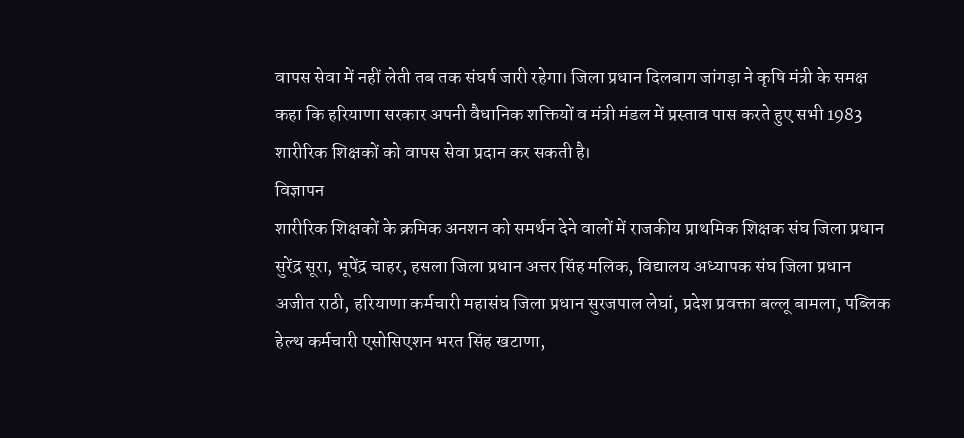वापस सेवा में नहीं लेती तब तक संघर्ष जारी रहेगा। जिला प्रधान दिलबाग जांगड़ा ने कृषि मंत्री के समक्ष कहा कि हरियाणा सरकार अपनी वैधानिक शक्तियों व मंत्री मंडल में प्रस्ताव पास करते हुए सभी 1983 शारीरिक शिक्षकों को वापस सेवा प्रदान कर सकती है।
विज्ञापन
शारीरिक शिक्षकों के क्रमिक अनशन को समर्थन देने वालों में राजकीय प्राथमिक शिक्षक संघ जिला प्रधान सुरेंद्र सूरा, भूपेंद्र चाहर, हसला जिला प्रधान अत्तर सिंह मलिक, विद्यालय अध्यापक संघ जिला प्रधान अजीत राठी, हरियाणा कर्मचारी महासंघ जिला प्रधान सुरजपाल लेघां, प्रदेश प्रवक्ता बल्लू बामला, पब्लिक हेल्थ कर्मचारी एसोसिएशन भरत सिंह खटाणा,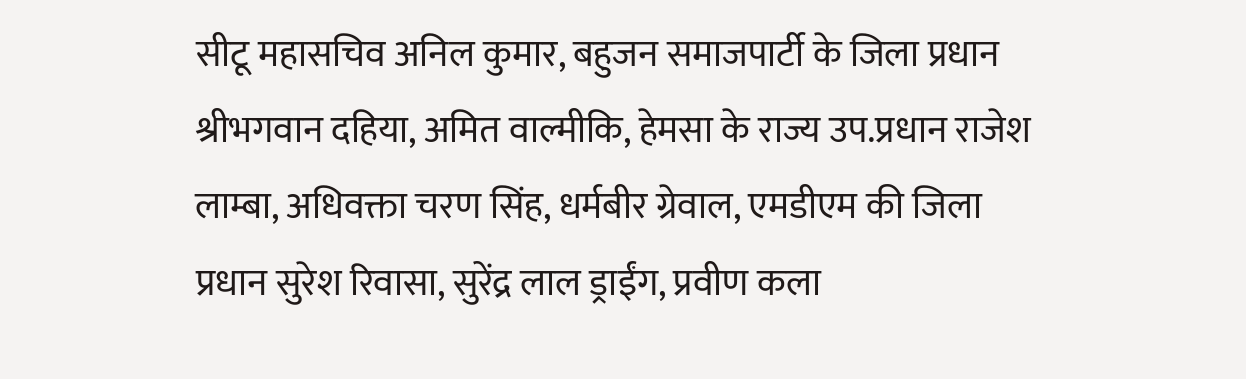सीटू महासचिव अनिल कुमार, बहुजन समाजपार्टी के जिला प्रधान श्रीभगवान दहिया, अमित वाल्मीकि, हेमसा के राज्य उप.प्रधान राजेश लाम्बा, अधिवक्ता चरण सिंह, धर्मबीर ग्रेवाल, एमडीएम की जिला प्रधान सुरेश रिवासा, सुरेंद्र लाल ड्राईंग, प्रवीण कला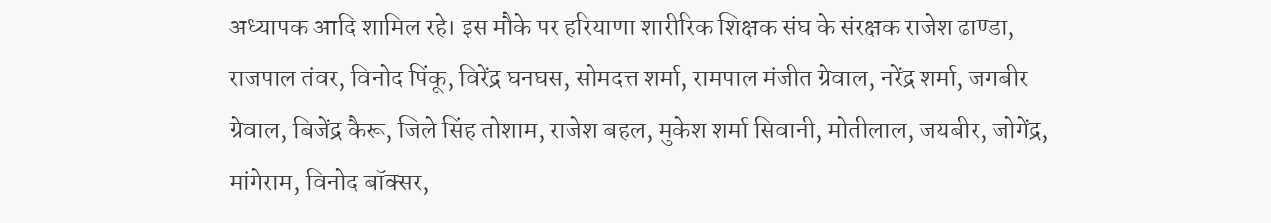अध्यापक आदि शामिल रहे। इस मौके पर हरियाणा शारीरिक शिक्षक संघ के संरक्षक राजेश ढाण्डा, राजपाल तंवर, विनोद पिंकू, विरेंद्र घनघस, सोमदत्त शर्मा, रामपाल मंजीत ग्रेवाल, नरेंद्र शर्मा, जगबीर ग्रेवाल, बिजेंद्र कैरू, जिले सिंह तोशाम, राजेश बहल, मुकेश शर्मा सिवानी, मोतीलाल, जयबीर, जोगेंद्र, मांगेराम, विनोद बॉक्सर,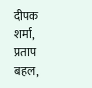दीपक शर्मा, प्रताप बहल,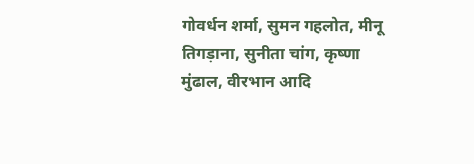गोवर्धन शर्मा, सुमन गहलोत, मीनू तिगड़ाना, सुनीता चांग, कृष्णा मुंढाल, वीरभान आदि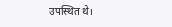उपस्थित थे।